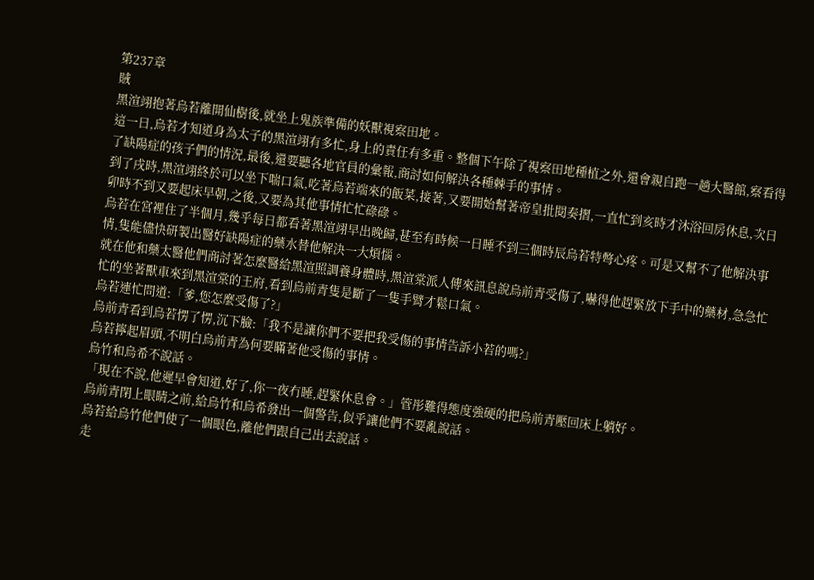第237章
賊
黑渲翊抱著烏若離開仙樹後,就坐上鬼族準備的妖獸視察田地。
這一日,烏若才知道身為太子的黑渲翊有多忙,身上的責任有多重。整個下午除了視察田地種植之外,還會親自跑一趟大醫館,察看得了缺陽症的孩子們的情況,最後,還要聽各地官員的彙報,商討如何解決各種棘手的事情。
到了戌時,黑渲翊終於可以坐下喘口氣,吃著烏若端來的飯菜,接著,又要開始幫著帝皇批閱奏摺,一直忙到亥時才沐浴回房休息,次日卯時不到又要起床早朝,之後,又要為其他事情忙忙碌碌。
烏若在宮裡住了半個月,幾乎每日都看著黑渲翊早出晚歸,甚至有時候一日睡不到三個時辰烏若特彆心疼。可是又幫不了他解決事情,隻能儘快研製出醫好缺陽症的藥水替他解決一大煩惱。
就在他和藥太醫他們商討著怎麼醫給黑渲照調養身體時,黑渲棠派人傳來訊息說烏前青受傷了,嚇得他趕緊放下手中的藥材,急急忙忙的坐著獸車來到黑渲棠的王府,看到烏前青隻是斷了一隻手臂才鬆口氣。
烏若連忙問道:「爹,您怎麼受傷了?」
烏前青看到烏若愣了愣,沉下臉:「我不是讓你們不要把我受傷的事情告訴小若的嗎?」
烏若擰起眉頭,不明白烏前青為何要瞞著他受傷的事情。
烏竹和烏希不說話。
「現在不說,他遲早會知道,好了,你一夜冇睡,趕緊休息會。」管彤難得態度強硬的把烏前青壓回床上躺好。
烏前青閉上眼睛之前,給烏竹和烏希發出一個警告,似乎讓他們不要亂說話。
烏若給烏竹他們使了一個眼色,離他們跟自己出去說話。
走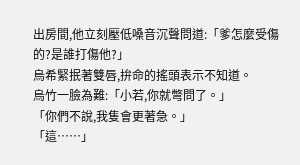出房間,他立刻壓低嗓音沉聲問道:「爹怎麼受傷的?是誰打傷他?」
烏希緊抿著雙唇,拚命的搖頭表示不知道。
烏竹一臉為難:「小若,你就彆問了。」
「你們不說,我隻會更著急。」
「這……」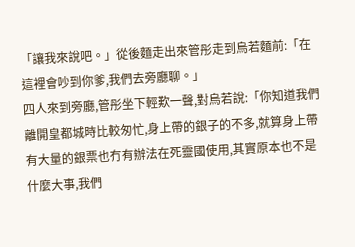「讓我來說吧。」從後麵走出來管彤走到烏若麵前:「在這裡會吵到你爹,我們去旁廳聊。」
四人來到旁廳,管彤坐下輕歎一聲,對烏若說:「你知道我們離開皇都城時比較匆忙,身上帶的銀子的不多,就算身上帶有大量的銀票也冇有辦法在死靈國使用,其實原本也不是什麼大事,我們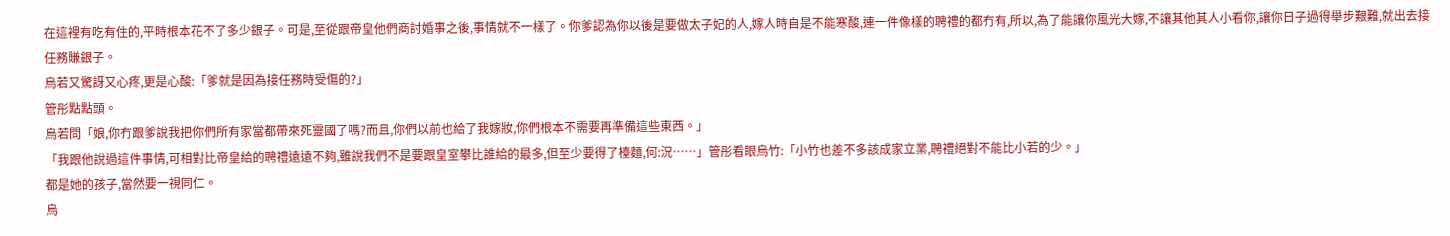在這裡有吃有住的,平時根本花不了多少銀子。可是,至從跟帝皇他們商討婚事之後,事情就不一樣了。你爹認為你以後是要做太子妃的人,嫁人時自是不能寒酸,連一件像樣的聘禮的都冇有,所以,為了能讓你風光大嫁,不讓其他其人小看你,讓你日子過得舉步艱難,就出去接任務賺銀子。
烏若又驚訝又心疼,更是心酸:「爹就是因為接任務時受傷的?」
管彤點點頭。
烏若問「娘,你冇跟爹說我把你們所有家當都帶來死靈國了嗎?而且,你們以前也給了我嫁妝,你們根本不需要再準備這些東西。」
「我跟他說過這件事情,可相對比帝皇給的聘禮遠遠不夠,雖說我們不是要跟皇室攀比誰給的最多,但至少要得了檯麵,何:況……」管彤看眼烏竹:「小竹也差不多該成家立業,聘禮絕對不能比小若的少。」
都是她的孩子,當然要一視同仁。
烏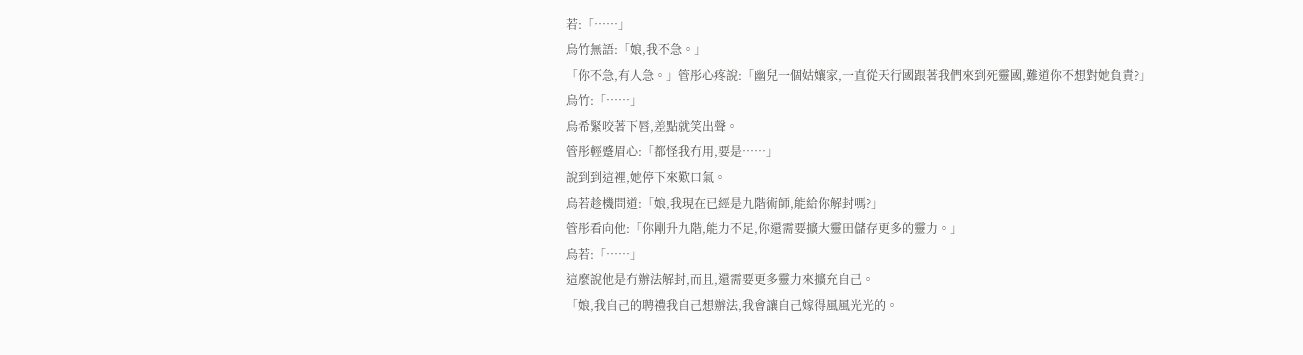若:「……」
烏竹無語:「娘,我不急。」
「你不急,有人急。」管彤心疼說:「幽兒一個姑孃家,一直從天行國跟著我們來到死靈國,難道你不想對她負責?」
烏竹:「……」
烏希緊咬著下唇,差點就笑出聲。
管彤輕蹙眉心:「都怪我冇用,要是……」
說到到這裡,她停下來歎口氣。
烏若趁機問道:「娘,我現在已經是九階術師,能給你解封嗎?」
管彤看向他:「你剛升九階,能力不足,你還需要擴大靈田儲存更多的靈力。」
烏若:「……」
這麼說他是冇辦法解封,而且,還需要更多靈力來擴充自己。
「娘,我自己的聘禮我自己想辦法,我會讓自己嫁得風風光光的。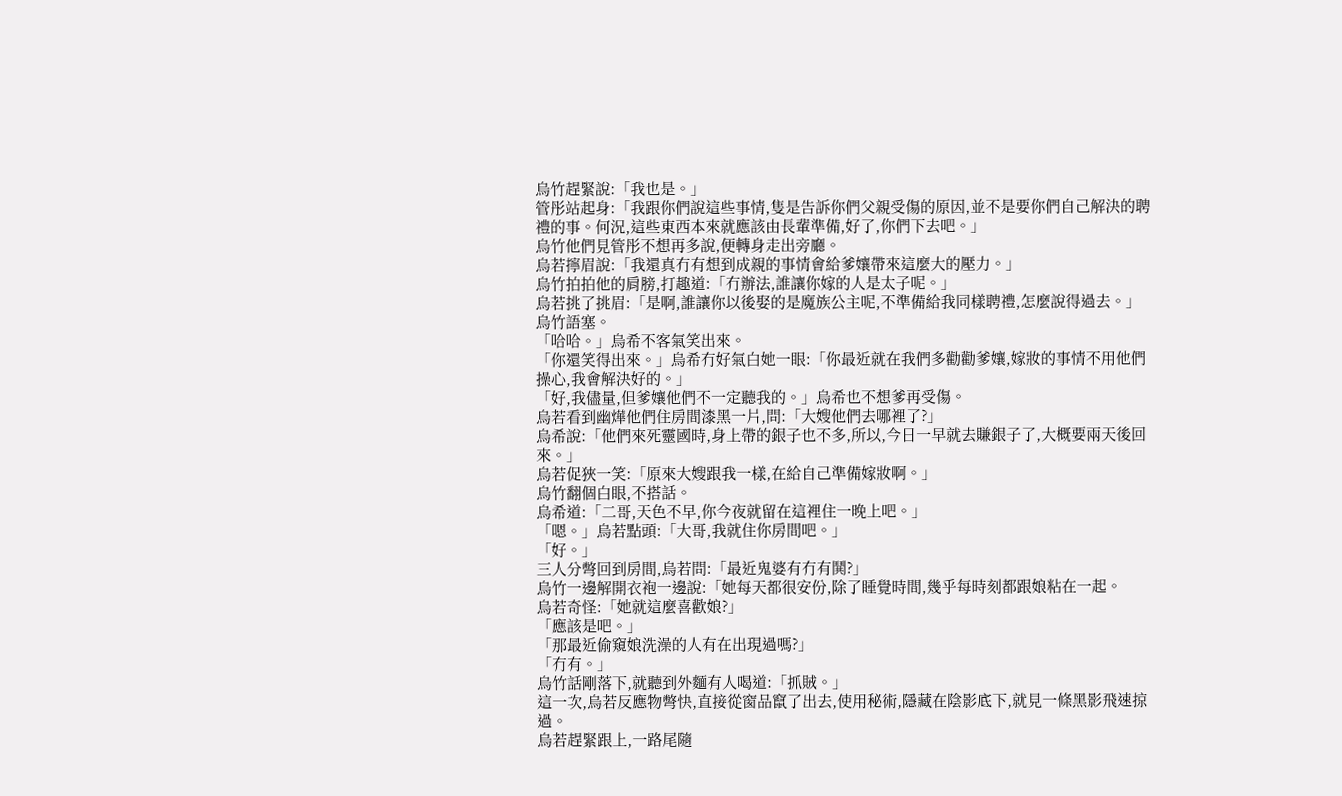烏竹趕緊說:「我也是。」
管彤站起身:「我跟你們說這些事情,隻是告訴你們父親受傷的原因,並不是要你們自己解決的聘禮的事。何況,這些東西本來就應該由長輩準備,好了,你們下去吧。」
烏竹他們見管彤不想再多說,便轉身走出旁廳。
烏若擰眉說:「我還真冇有想到成親的事情會給爹孃帶來這麼大的壓力。」
烏竹拍拍他的肩膀,打趣道:「冇辦法,誰讓你嫁的人是太子呢。」
烏若挑了挑眉:「是啊,誰讓你以後娶的是魔族公主呢,不準備給我同樣聘禮,怎麼說得過去。」
烏竹語塞。
「哈哈。」烏希不客氣笑出來。
「你還笑得出來。」烏希冇好氣白她一眼:「你最近就在我們多勸勸爹孃,嫁妝的事情不用他們操心,我會解決好的。」
「好,我儘量,但爹孃他們不一定聽我的。」烏希也不想爹再受傷。
烏若看到幽燁他們住房間漆黑一片,問:「大嫂他們去哪裡了?」
烏希說:「他們來死靈國時,身上帶的銀子也不多,所以,今日一早就去賺銀子了,大概要兩天後回來。」
烏若促狹一笑:「原來大嫂跟我一樣,在給自己準備嫁妝啊。」
烏竹翻個白眼,不搭話。
烏希道:「二哥,天色不早,你今夜就留在這裡住一晚上吧。」
「嗯。」烏若點頭:「大哥,我就住你房間吧。」
「好。」
三人分彆回到房間,烏若問:「最近鬼婆有冇有鬨?」
烏竹一邊解開衣袍一邊說:「她每天都很安份,除了睡覺時間,幾乎每時刻都跟娘粘在一起。
烏若奇怪:「她就這麼喜歡娘?」
「應該是吧。」
「那最近偷窺娘洗澡的人有在出現過嗎?」
「冇有。」
烏竹話剛落下,就聽到外麵有人喝道:「抓賊。」
這一次,烏若反應物彆快,直接從窗品竄了出去,使用秘術,隱藏在陰影底下,就見一條黑影飛速掠過。
烏若趕緊跟上,一路尾隨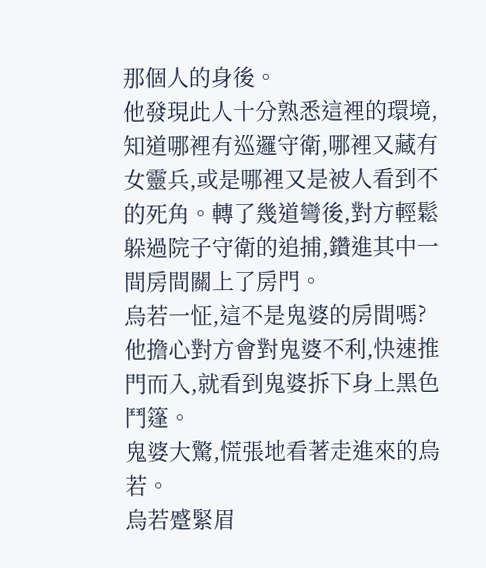那個人的身後。
他發現此人十分熟悉這裡的環境,知道哪裡有巡邏守衛,哪裡又藏有女靈兵,或是哪裡又是被人看到不的死角。轉了幾道彎後,對方輕鬆躲過院子守衛的追捕,鑽進其中一間房間關上了房門。
烏若一怔,這不是鬼婆的房間嗎?
他擔心對方會對鬼婆不利,快速推門而入,就看到鬼婆拆下身上黑色鬥篷。
鬼婆大驚,慌張地看著走進來的烏若。
烏若蹙緊眉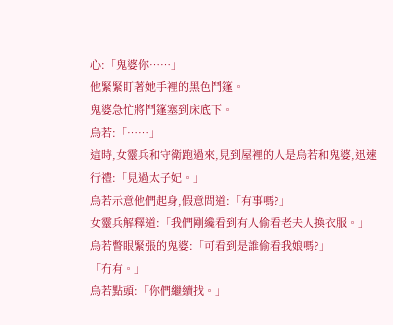心:「鬼婆你……」
他緊緊盯著她手裡的黑色鬥篷。
鬼婆急忙將鬥篷塞到床底下。
烏若:「……」
這時,女靈兵和守衛跑過來,見到屋裡的人是烏若和鬼婆,迅速行禮:「見過太子妃。」
烏若示意他們起身,假意問道:「有事嗎?」
女靈兵解釋道:「我們剛纔看到有人偷看老夫人換衣服。」
烏若瞥眼緊張的鬼婆:「可看到是誰偷看我娘嗎?」
「冇有。」
烏若點頭:「你們繼續找。」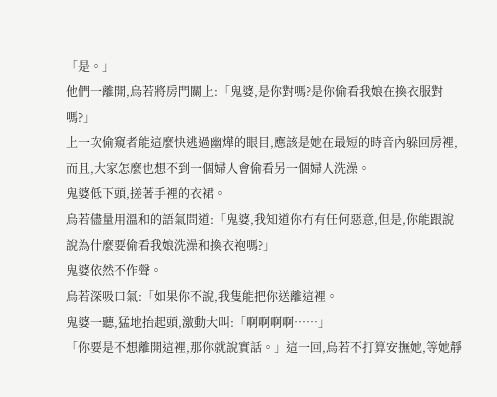「是。」
他們一離開,烏若將房門關上:「鬼婆,是你對嗎?是你偷看我娘在換衣服對嗎?」
上一次偷窺者能這麼快逃過幽燁的眼目,應該是她在最短的時音內躲回房裡,而且,大家怎麼也想不到一個婦人會偷看另一個婦人洗澡。
鬼婆低下頭,搓著手裡的衣裙。
烏若儘量用溫和的語氣問道:「鬼婆,我知道你冇有任何惡意,但是,你能跟說說為什麼要偷看我娘洗澡和換衣袍嗎?」
鬼婆依然不作聲。
烏若深吸口氣:「如果你不說,我隻能把你送離這裡。
鬼婆一聽,猛地抬起頭,激動大叫:「啊啊啊啊……」
「你要是不想離開這裡,那你就說實話。」這一回,烏若不打算安撫她,等她靜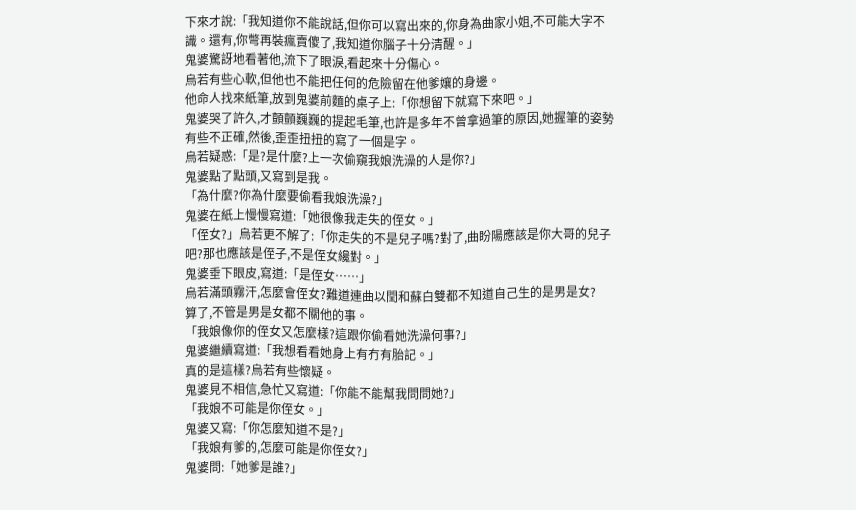下來才說:「我知道你不能說話,但你可以寫出來的,你身為曲家小姐,不可能大字不識。還有,你彆再裝瘋賣傻了,我知道你腦子十分清醒。」
鬼婆驚訝地看著他,流下了眼淚,看起來十分傷心。
烏若有些心軟,但他也不能把任何的危險留在他爹孃的身邊。
他命人找來紙筆,放到鬼婆前麵的桌子上:「你想留下就寫下來吧。」
鬼婆哭了許久,才顫顫巍巍的提起毛筆,也許是多年不曾拿過筆的原因,她握筆的姿勢有些不正確,然後,歪歪扭扭的寫了一個是字。
烏若疑惑:「是?是什麼?上一次偷窺我娘洗澡的人是你?」
鬼婆點了點頭,又寫到是我。
「為什麼?你為什麼要偷看我娘洗澡?」
鬼婆在紙上慢慢寫道:「她很像我走失的侄女。」
「侄女?」烏若更不解了:「你走失的不是兒子嗎?對了,曲盼陽應該是你大哥的兒子吧?那也應該是侄子,不是侄女纔對。」
鬼婆垂下眼皮,寫道:「是侄女……」
烏若滿頭霧汗,怎麼會侄女?難道連曲以閏和蘇白雙都不知道自己生的是男是女?
算了,不管是男是女都不關他的事。
「我娘像你的侄女又怎麼樣?這跟你偷看她洗澡何事?」
鬼婆繼續寫道:「我想看看她身上有冇有胎記。」
真的是這樣?烏若有些懷疑。
鬼婆見不相信,急忙又寫道:「你能不能幫我問問她?」
「我娘不可能是你侄女。」
鬼婆又寫:「你怎麼知道不是?」
「我娘有爹的,怎麼可能是你侄女?」
鬼婆問:「她爹是誰?」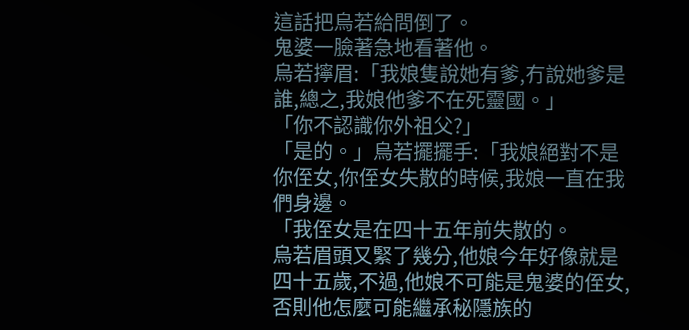這話把烏若給問倒了。
鬼婆一臉著急地看著他。
烏若擰眉:「我娘隻說她有爹,冇說她爹是誰,總之,我娘他爹不在死靈國。」
「你不認識你外祖父?」
「是的。」烏若擺擺手:「我娘絕對不是你侄女,你侄女失散的時候,我娘一直在我們身邊。
「我侄女是在四十五年前失散的。
烏若眉頭又緊了幾分,他娘今年好像就是四十五歲,不過,他娘不可能是鬼婆的侄女,否則他怎麼可能繼承秘隱族的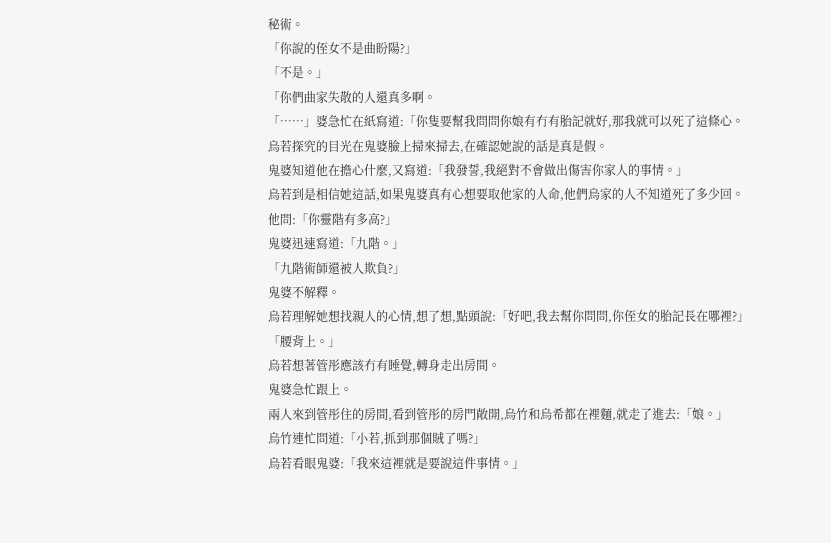秘術。
「你說的侄女不是曲盼陽?」
「不是。」
「你們曲家失散的人還真多啊。
「……」婆急忙在紙寫道:「你隻要幫我問問你娘有冇有胎記就好,那我就可以死了這條心。
烏若探究的目光在鬼婆臉上掃來掃去,在確認她說的話是真是假。
鬼婆知道他在擔心什麼,又寫道:「我發誓,我絕對不會做出傷害你家人的事情。」
烏若到是相信她這話,如果鬼婆真有心想要取他家的人命,他們烏家的人不知道死了多少回。
他問:「你靈階有多高?」
鬼婆迅速寫道:「九階。」
「九階術師還被人欺負?」
鬼婆不解釋。
烏若理解她想找親人的心情,想了想,點頭說:「好吧,我去幫你問問,你侄女的胎記長在哪裡?」
「腰背上。」
烏若想著管彤應該冇有睡覺,轉身走出房間。
鬼婆急忙跟上。
兩人來到管彤住的房間,看到管彤的房門敞開,烏竹和烏希都在裡麵,就走了進去:「娘。」
烏竹連忙問道:「小若,抓到那個賊了嗎?」
烏若看眼鬼婆:「我來這裡就是要說這件事情。」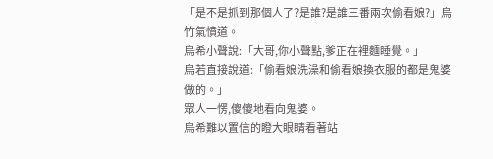「是不是抓到那個人了?是誰?是誰三番兩次偷看娘?」烏竹氣憤道。
烏希小聲說:「大哥,你小聲點,爹正在裡麵睡覺。」
烏若直接說道:「偷看娘洗澡和偷看娘換衣服的都是鬼婆做的。」
眾人一愣,傻傻地看向鬼婆。
烏希難以置信的瞪大眼睛看著站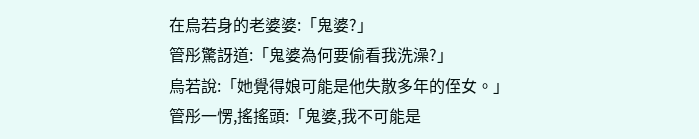在烏若身的老婆婆:「鬼婆?」
管彤驚訝道:「鬼婆為何要偷看我洗澡?」
烏若說:「她覺得娘可能是他失散多年的侄女。」
管彤一愣,搖搖頭:「鬼婆,我不可能是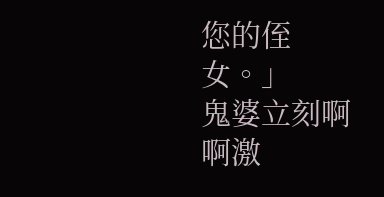您的侄女。」
鬼婆立刻啊啊激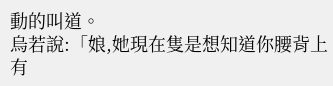動的叫道。
烏若說:「娘,她現在隻是想知道你腰背上有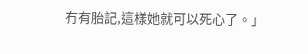冇有胎記,這樣她就可以死心了。」